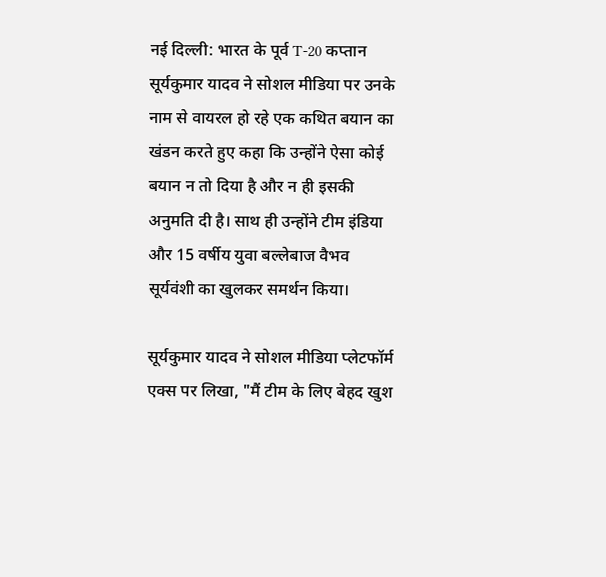नई दिल्ली: भारत के पूर्व T-20 कप्तान सूर्यकुमार यादव ने सोशल मीडिया पर उनके नाम से वायरल हो रहे एक कथित बयान का खंडन करते हुए कहा कि उन्होंने ऐसा कोई बयान न तो दिया है और न ही इसकी अनुमति दी है। साथ ही उन्होंने टीम इंडिया और 15 वर्षीय युवा बल्लेबाज वैभव सूर्यवंशी का खुलकर समर्थन किया।

सूर्यकुमार यादव ने सोशल मीडिया प्लेटफॉर्म एक्स पर लिखा, "मैं टीम के लिए बेहद खुश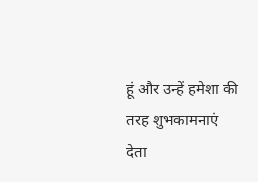हूं और उन्हें हमेशा की तरह शुभकामनाएं देता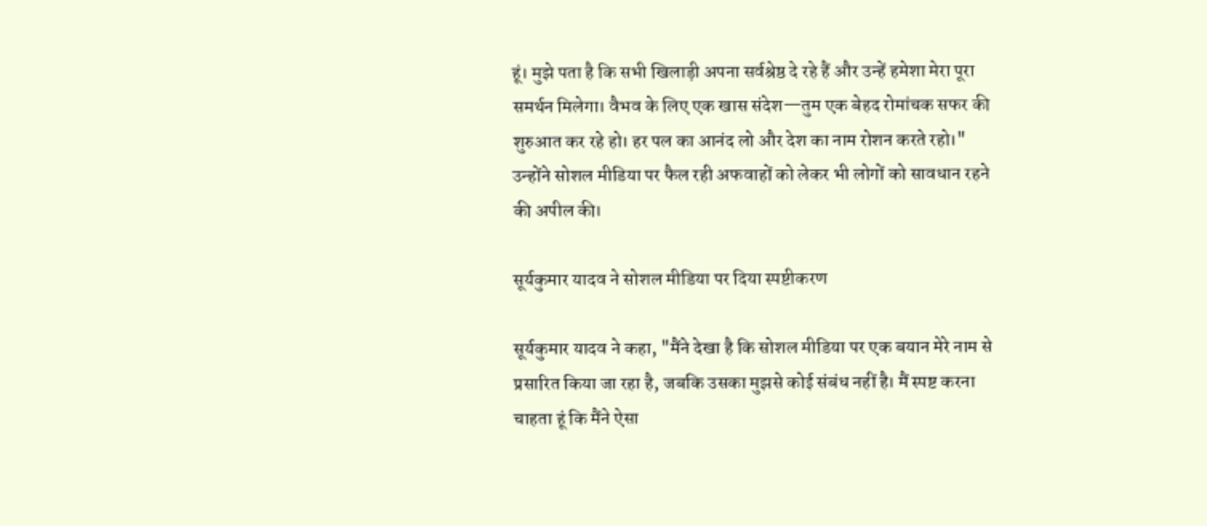हूं। मुझे पता है कि सभी खिलाड़ी अपना सर्वश्रेष्ठ दे रहे हैं और उन्हें हमेशा मेरा पूरा समर्थन मिलेगा। वैभव के लिए एक खास संदेश—तुम एक बेहद रोमांचक सफर की शुरुआत कर रहे हो। हर पल का आनंद लो और देश का नाम रोशन करते रहो।" उन्होंने सोशल मीडिया पर फैल रही अफवाहों को लेकर भी लोगों को सावधान रहने की अपील की।

सूर्यकुमार यादव ने सोशल मीडिया पर दिया स्पष्टीकरण

सूर्यकुमार यादव ने कहा, "मैंने देखा है कि सोशल मीडिया पर एक बयान मेरे नाम से प्रसारित किया जा रहा है, जबकि उसका मुझसे कोई संबंध नहीं है। मैं स्पष्ट करना चाहता हूं कि मैंने ऐसा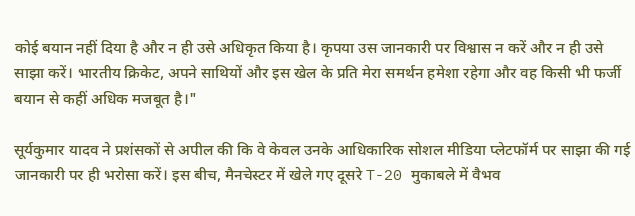कोई बयान नहीं दिया है और न ही उसे अधिकृत किया है। कृपया उस जानकारी पर विश्वास न करें और न ही उसे साझा करें। भारतीय क्रिकेट, अपने साथियों और इस खेल के प्रति मेरा समर्थन हमेशा रहेगा और वह किसी भी फर्जी बयान से कहीं अधिक मजबूत है।"

सूर्यकुमार यादव ने प्रशंसकों से अपील की कि वे केवल उनके आधिकारिक सोशल मीडिया प्लेटफॉर्म पर साझा की गई जानकारी पर ही भरोसा करें। इस बीच, मैनचेस्टर में खेले गए दूसरे T-20 मुकाबले में वैभव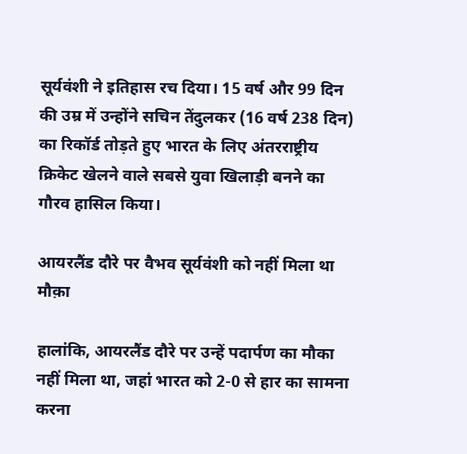सूर्यवंशी ने इतिहास रच दिया। 15 वर्ष और 99 दिन की उम्र में उन्होंने सचिन तेंदुलकर (16 वर्ष 238 दिन) का रिकॉर्ड तोड़ते हुए भारत के लिए अंतरराष्ट्रीय क्रिकेट खेलने वाले सबसे युवा खिलाड़ी बनने का गौरव हासिल किया।

आयरलैंड दौरे पर वैभव सूर्यवंशी को नहीं मिला था मौक़ा

हालांकि, आयरलैंड दौरे पर उन्हें पदार्पण का मौका नहीं मिला था, जहां भारत को 2-0 से हार का सामना करना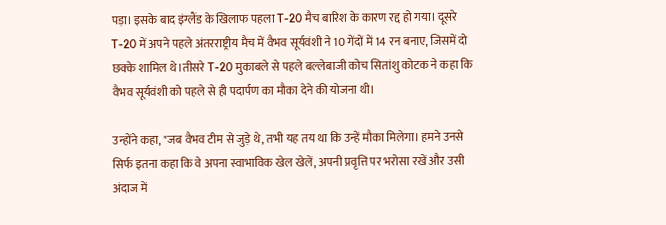पड़ा। इसके बाद इंग्लैंड के खिलाफ पहला T-20 मैच बारिश के कारण रद्द हो गया। दूसरे T-20 में अपने पहले अंतरराष्ट्रीय मैच में वैभव सूर्यवंशी ने 10 गेंदों में 14 रन बनाए, जिसमें दो छक्के शामिल थे।तीसरे T-20 मुकाबले से पहले बल्लेबाजी कोच सितांशु कोटक ने कहा कि वैभव सूर्यवंशी को पहले से ही पदार्पण का मौका देने की योजना थी।

उन्होंने कहा, "जब वैभव टीम से जुड़े थे, तभी यह तय था कि उन्हें मौका मिलेगा। हमने उनसे सिर्फ इतना कहा कि वे अपना स्वाभाविक खेल खेलें, अपनी प्रवृत्ति पर भरोसा रखें और उसी अंदाज में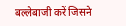बल्लेबाजी करें जिसने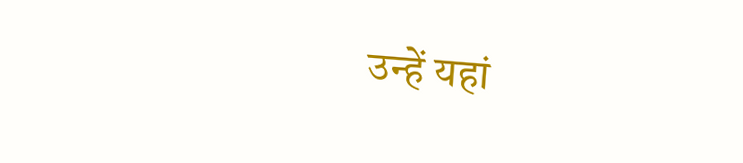उन्हें यहां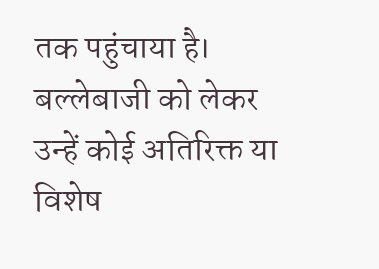तक पहुंचाया है। बल्लेबाजी को लेकर उन्हें कोई अतिरिक्त या विशेष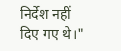निर्देश नहीं दिए गए थे।"